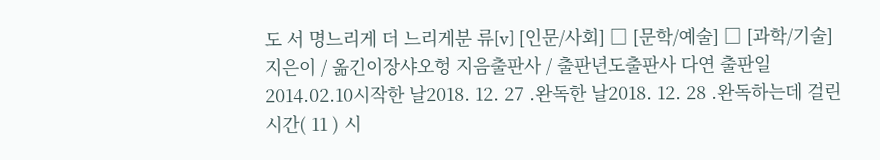도 서 명느리게 더 느리게분 류[v] [인문/사회] □ [문학/예술] □ [과학/기술]지은이 / 옮긴이장샤오헝 지음출판사 / 출판년도출판사 다연 출판일 2014.02.10시작한 날2018. 12. 27 .완독한 날2018. 12. 28 .완독하는데 걸린 시간( 11 ) 시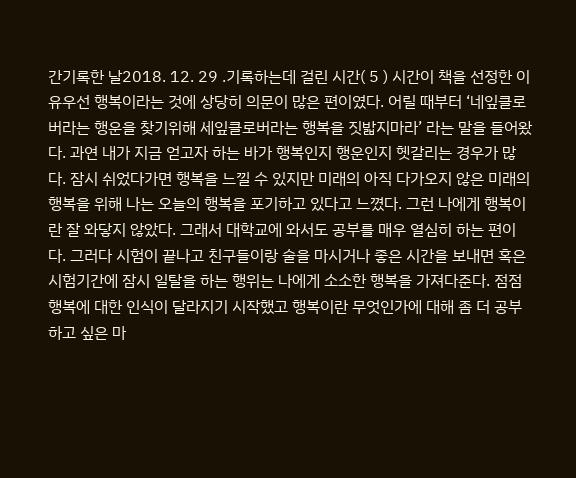간기록한 날2018. 12. 29 .기록하는데 걸린 시간( 5 ) 시간이 책을 선정한 이유우선 행복이라는 것에 상당히 의문이 많은 편이였다. 어릴 때부터 ‘네잎클로버라는 행운을 찾기위해 세잎클로버라는 행복을 짓밟지마라’ 라는 말을 들어왔다. 과연 내가 지금 얻고자 하는 바가 행복인지 행운인지 헷갈리는 경우가 많다. 잠시 쉬었다가면 행복을 느낄 수 있지만 미래의 아직 다가오지 않은 미래의 행복을 위해 나는 오늘의 행복을 포기하고 있다고 느꼈다. 그런 나에게 행복이란 잘 와닿지 않았다. 그래서 대학교에 와서도 공부를 매우 열심히 하는 편이다. 그러다 시험이 끝나고 친구들이랑 술을 마시거나 좋은 시간을 보내면 혹은 시험기간에 잠시 일탈을 하는 행위는 나에게 소소한 행복을 가져다준다. 점점 행복에 대한 인식이 달라지기 시작했고 행복이란 무엇인가에 대해 좀 더 공부하고 싶은 마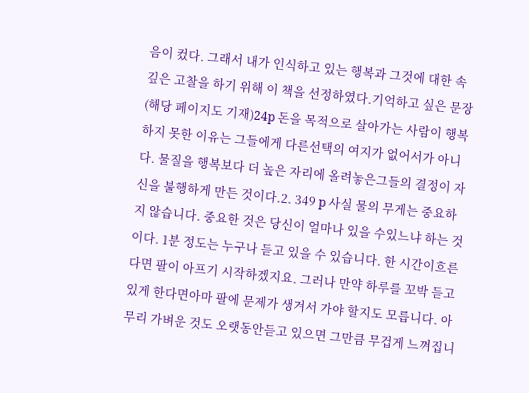음이 컸다. 그래서 내가 인식하고 있는 행복과 그것에 대한 속 깊은 고찰을 하기 위해 이 책을 선정하였다.기억하고 싶은 문장(해당 페이지도 기재)24p 돈을 목적으로 살아가는 사람이 행복하지 못한 이유는 그들에게 다른선택의 여지가 없어서가 아니다. 물질을 행복보다 더 높은 자리에 올려놓은그들의 결정이 자신을 불행하게 만든 것이다.2. 349 p 사실 물의 무게는 중요하지 않습니다. 중요한 것은 당신이 얼마나 있을 수있느냐 하는 것이다. 1분 정도는 누구나 듣고 있을 수 있습니다. 한 시간이흐른다면 팔이 아프기 시작하겠지요. 그러나 만약 하루를 꼬박 듣고 있게 한다면아마 팔에 문제가 생겨서 가야 할지도 모릅니다. 아무리 가벼운 것도 오랫동안듣고 있으면 그만큼 무겁게 느껴집니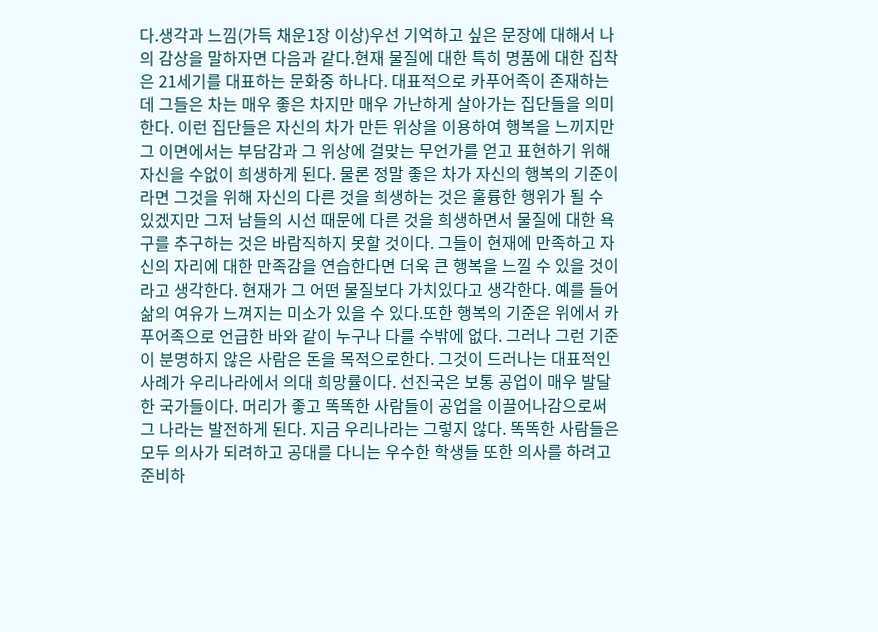다.생각과 느낌(가득 채운1장 이상)우선 기억하고 싶은 문장에 대해서 나의 감상을 말하자면 다음과 같다.현재 물질에 대한 특히 명품에 대한 집착은 21세기를 대표하는 문화중 하나다. 대표적으로 카푸어족이 존재하는데 그들은 차는 매우 좋은 차지만 매우 가난하게 살아가는 집단들을 의미한다. 이런 집단들은 자신의 차가 만든 위상을 이용하여 행복을 느끼지만 그 이면에서는 부담감과 그 위상에 걸맞는 무언가를 얻고 표현하기 위해 자신을 수없이 희생하게 된다. 물론 정말 좋은 차가 자신의 행복의 기준이라면 그것을 위해 자신의 다른 것을 희생하는 것은 훌륭한 행위가 될 수 있겠지만 그저 남들의 시선 때문에 다른 것을 희생하면서 물질에 대한 욕구를 추구하는 것은 바람직하지 못할 것이다. 그들이 현재에 만족하고 자신의 자리에 대한 만족감을 연습한다면 더욱 큰 행복을 느낄 수 있을 것이라고 생각한다. 현재가 그 어떤 물질보다 가치있다고 생각한다. 예를 들어 삶의 여유가 느껴지는 미소가 있을 수 있다.또한 행복의 기준은 위에서 카푸어족으로 언급한 바와 같이 누구나 다를 수밖에 없다. 그러나 그런 기준이 분명하지 않은 사람은 돈을 목적으로한다. 그것이 드러나는 대표적인 사례가 우리나라에서 의대 희망률이다. 선진국은 보통 공업이 매우 발달한 국가들이다. 머리가 좋고 똑똑한 사람들이 공업을 이끌어나감으로써 그 나라는 발전하게 된다. 지금 우리나라는 그렇지 않다. 똑똑한 사람들은 모두 의사가 되려하고 공대를 다니는 우수한 학생들 또한 의사를 하려고 준비하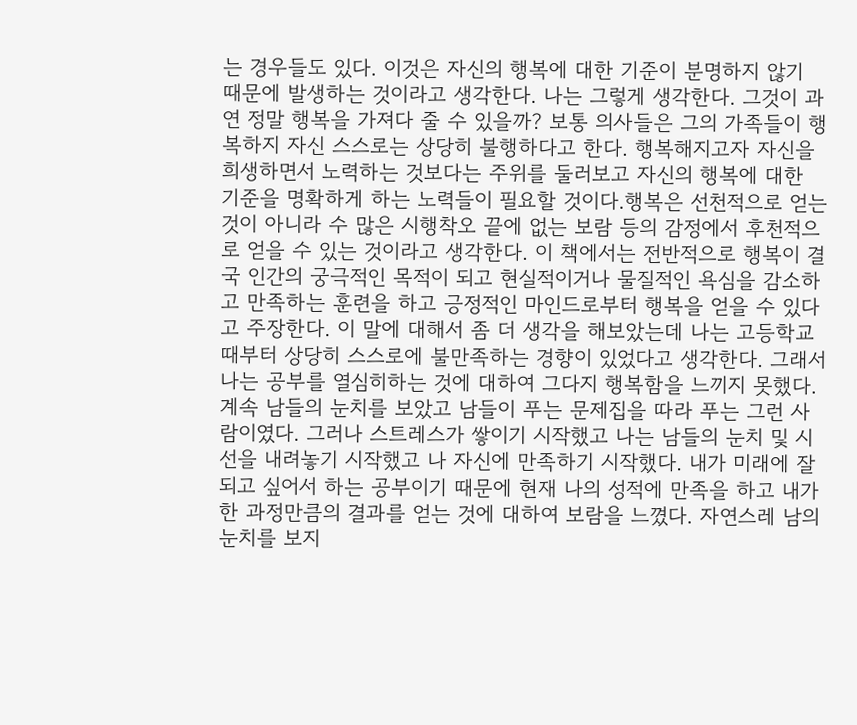는 경우들도 있다. 이것은 자신의 행복에 대한 기준이 분명하지 않기 때문에 발생하는 것이라고 생각한다. 나는 그렇게 생각한다. 그것이 과연 정말 행복을 가져다 줄 수 있을까? 보통 의사들은 그의 가족들이 행복하지 자신 스스로는 상당히 불행하다고 한다. 행복해지고자 자신을 희생하면서 노력하는 것보다는 주위를 둘러보고 자신의 행복에 대한 기준을 명확하게 하는 노력들이 필요할 것이다.행복은 선천적으로 얻는 것이 아니라 수 많은 시행착오 끝에 없는 보람 등의 감정에서 후천적으로 얻을 수 있는 것이라고 생각한다. 이 책에서는 전반적으로 행복이 결국 인간의 궁극적인 목적이 되고 현실적이거나 물질적인 욕심을 감소하고 만족하는 훈련을 하고 긍정적인 마인드로부터 행복을 얻을 수 있다고 주장한다. 이 말에 대해서 좀 더 생각을 해보았는데 나는 고등학교 때부터 상당히 스스로에 불만족하는 경향이 있었다고 생각한다. 그래서 나는 공부를 열심히하는 것에 대하여 그다지 행복함을 느끼지 못했다. 계속 남들의 눈치를 보았고 남들이 푸는 문제집을 따라 푸는 그런 사람이였다. 그러나 스트레스가 쌓이기 시작했고 나는 남들의 눈치 및 시선을 내려놓기 시작했고 나 자신에 만족하기 시작했다. 내가 미래에 잘 되고 싶어서 하는 공부이기 때문에 현재 나의 성적에 만족을 하고 내가 한 과정만큼의 결과를 얻는 것에 대하여 보람을 느꼈다. 자연스레 남의 눈치를 보지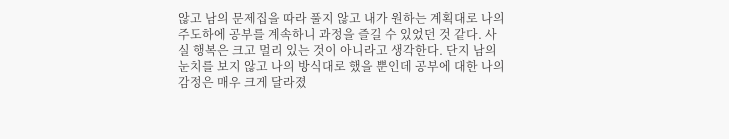않고 남의 문제집을 따라 풀지 않고 내가 원하는 계획대로 나의 주도하에 공부를 계속하니 과정을 즐길 수 있었던 것 같다. 사실 행복은 크고 멀리 있는 것이 아니라고 생각한다. 단지 남의 눈치를 보지 않고 나의 방식대로 했을 뿐인데 공부에 대한 나의 감정은 매우 크게 달라졌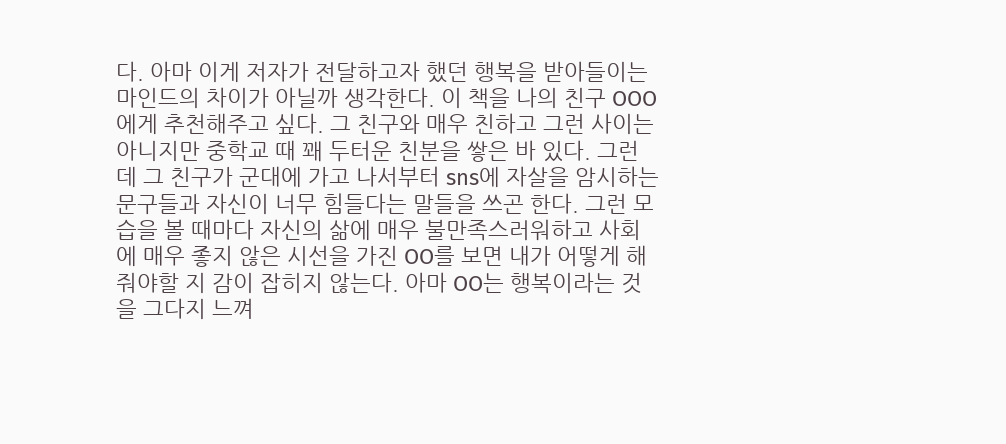다. 아마 이게 저자가 전달하고자 했던 행복을 받아들이는 마인드의 차이가 아닐까 생각한다. 이 책을 나의 친구 OOO에게 추천해주고 싶다. 그 친구와 매우 친하고 그런 사이는 아니지만 중학교 때 꽤 두터운 친분을 쌓은 바 있다. 그런데 그 친구가 군대에 가고 나서부터 sns에 자살을 암시하는 문구들과 자신이 너무 힘들다는 말들을 쓰곤 한다. 그런 모습을 볼 때마다 자신의 삶에 매우 불만족스러워하고 사회에 매우 좋지 않은 시선을 가진 OO를 보면 내가 어떻게 해줘야할 지 감이 잡히지 않는다. 아마 OO는 행복이라는 것을 그다지 느껴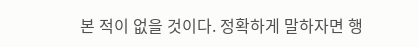본 적이 없을 것이다. 정확하게 말하자면 행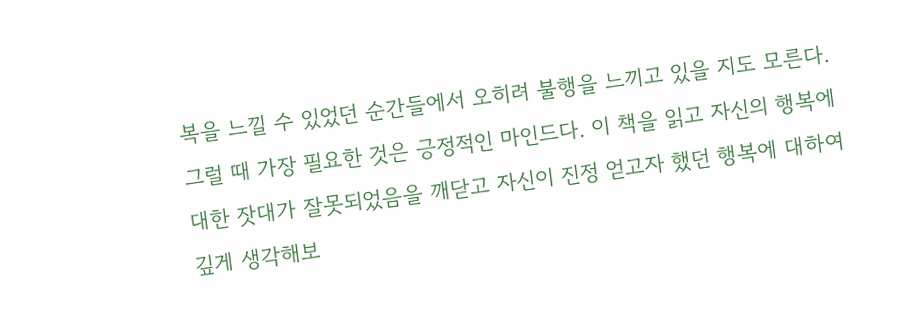복을 느낄 수 있었던 순간들에서 오히려 불행을 느끼고 있을 지도 모른다. 그럴 때 가장 필요한 것은 긍정적인 마인드다. 이 책을 읽고 자신의 행복에 대한 잣대가 잘못되었음을 깨닫고 자신이 진정 얻고자 했던 행복에 대하여 깊게 생각해보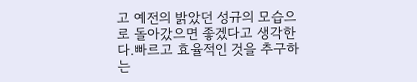고 예전의 밝았던 성규의 모습으로 돌아갔으면 좋겠다고 생각한다.빠르고 효율적인 것을 추구하는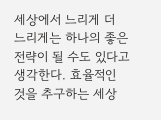세상에서 느리게 더 느리게는 하나의 좋은 전략이 될 수도 있다고 생각한다. 효율적인 것을 추구하는 세상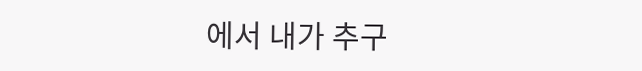에서 내가 추구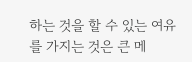하는 것을 할 수 있는 여유를 가지는 것은 큰 메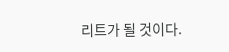리트가 될 것이다.